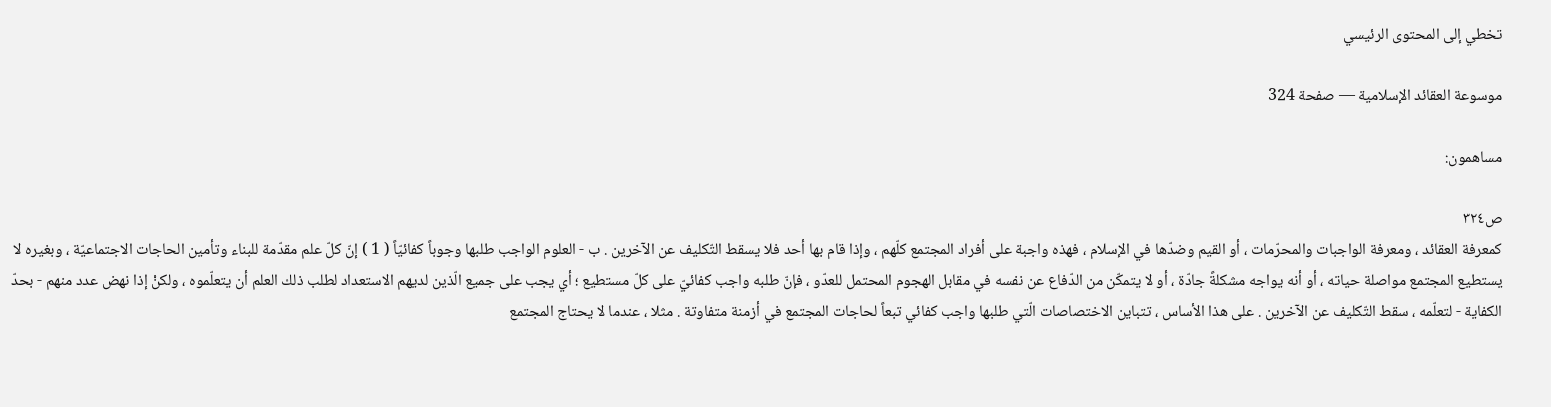تخطي إلى المحتوى الرئيسي

موسوعة العقائد الإسلامية — صفحة 324

مساهمون:

ص٣٢٤
كمعرفة العقائد ، ومعرفة الواجبات والمحرّمات ، أو القيم وضدّها في الإسلام ، فهذه واجبة على أفراد المجتمع كلّهم ، وإذا قام بها أحد فلا يسقط التّكليف عن الآخرين . ب - العلوم الواجب طلبها وجوباً كفائيّاً ( 1 ) إنّ كلّ علم مقدّمة للبناء وتأمين الحاجات الاجتماعيّة ، وبغيره لا يستطيع المجتمع مواصلة حياته ، أو أنه يواجه مشكلةً جادّة ، أو لا يتمكّن من الدّفاع عن نفسه في مقابل الهجوم المحتمل للعدّو ، فإنّ طلبه واجب كفائيّ على كلّ مستطيع ؛ أي يجب على جميع الّذين لديهم الاستعداد لطلب ذلك العلم أن يتعلّموه ، ولكنْ إذا نهض عدد منهم - بحدّ الكفاية - لتعلّمه ، سقط التّكليف عن الآخرين . على هذا الأساس ، تتباين الاختصاصات الّتي طلبها واجب كفائي تبعاً لحاجات المجتمع في أزمنة متفاوتة . مثلا ، عندما لا يحتاج المجتمع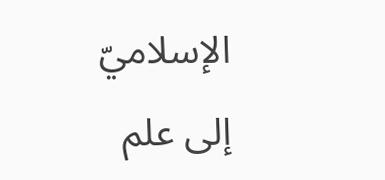الإسلاميّ إلى علم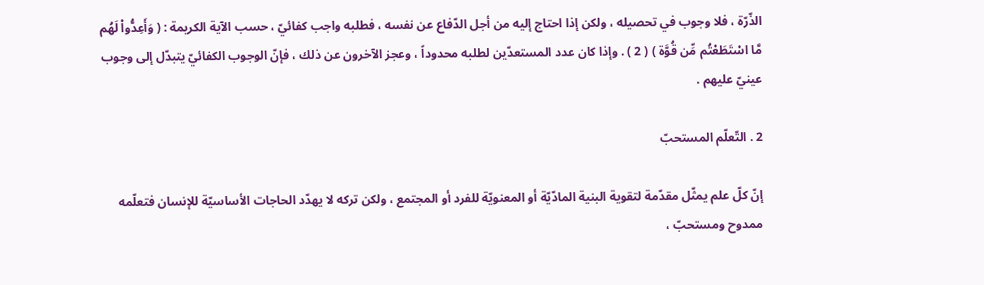الذّرّة ، فلا وجوب في تحصيله ، ولكن إذا احتاج إليه من أجل الدّفاع عن نفسه ، فطلبه واجب كفائيّ ، حسب الآية الكريمة : ( وَأَعِدُّواْ لَهُم مَّا اسْتَطَعْتُم مِّن قُوَّة ) ( 2 ) . وإذا كان عدد المستعدّين لطلبه محدوداً ، وعجز الآخرون عن ذلك ، فإنّ الوجوب الكفائيّ يتبدّل إلى وجوب عينيّ عليهم .

2 . التّعلّم المستحبّ

إنّ كلّ علم يمثّل مقدّمة لتقوية البنية المادّيّة أو المعنويّة للفرد أو المجتمع ، ولكن تركه لا يهدّد الحاجات الأساسيّة للإنسان فتعلّمه ممدوح ومستحبّ ،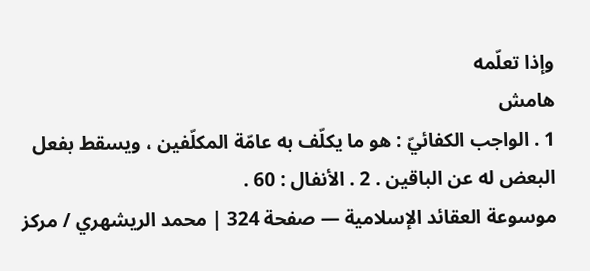وإذا تعلّمه
هامش
1 . الواجب الكفائيّ : هو ما يكلّف به عامّة المكلّفين ، ويسقط بفعل البعض له عن الباقين . 2 . الأنفال : 60 .
موسوعة العقائد الإسلامية — صفحة 324 | محمد الريشهري / مركز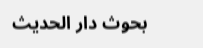بحوث دار الحديث